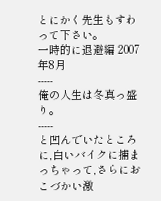とにかく先生もすわって下さい。
一時的に退避編 2007年8月
-----
俺の人生は冬真っ盛り。
-----
と凹んでいたところに,白いバイクに捕まっちゃって,さらにおこづかい激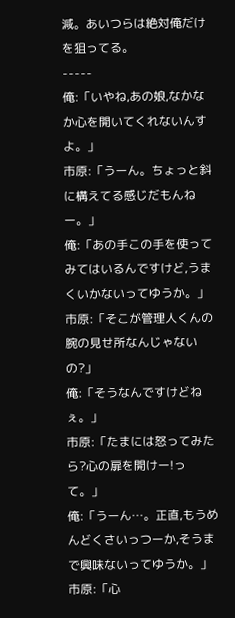減。あいつらは絶対俺だけを狙ってる。
-----
俺:「いやね,あの娘,なかなか心を開いてくれないんすよ。」
市原:「うーん。ちょっと斜に構えてる感じだもんねー。」
俺:「あの手この手を使ってみてはいるんですけど,うまくいかないってゆうか。」
市原:「そこが管理人くんの腕の見せ所なんじゃないの?」
俺:「そうなんですけどねぇ。」
市原:「たまには怒ってみたら?心の扉を開けー!って。」
俺:「うーん…。正直,もうめんどくさいっつーか,そうまで興味ないってゆうか。」
市原:「心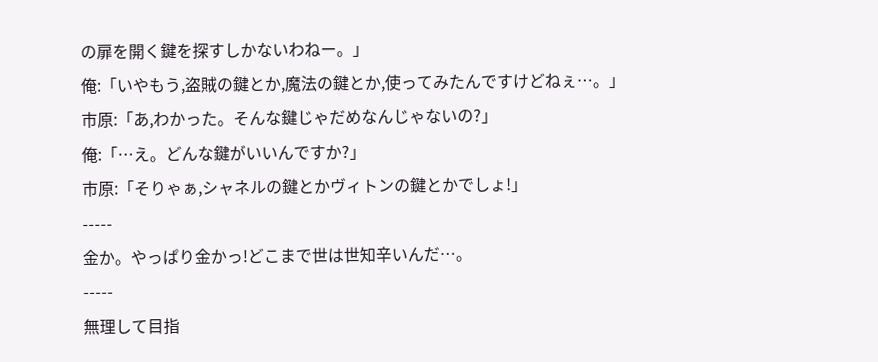の扉を開く鍵を探すしかないわねー。」
俺:「いやもう,盗賊の鍵とか,魔法の鍵とか,使ってみたんですけどねぇ…。」
市原:「あ,わかった。そんな鍵じゃだめなんじゃないの?」
俺:「…え。どんな鍵がいいんですか?」
市原:「そりゃぁ,シャネルの鍵とかヴィトンの鍵とかでしょ!」
-----
金か。やっぱり金かっ!どこまで世は世知辛いんだ…。
-----
無理して目指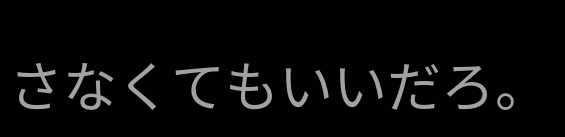さなくてもいいだろ。